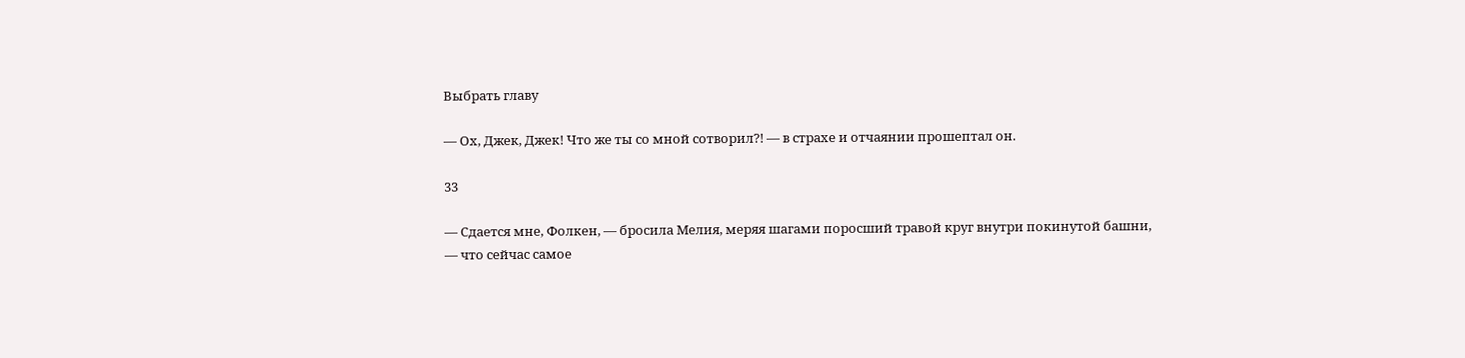Выбрать главу

— Ох, Джек, Джек! Что же ты со мной сотворил?! — в страхе и отчаянии прошептал он.

33

— Сдается мне, Фолкен, — бросила Мелия, меряя шагами поросший травой круг внутри покинутой башни, — что сейчас самое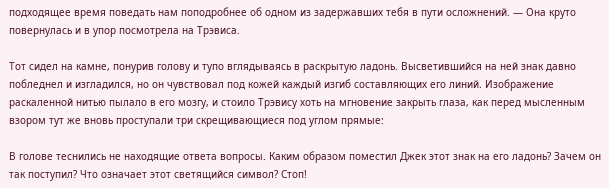подходящее время поведать нам поподробнее об одном из задержавших тебя в пути осложнений. — Она круто повернулась и в упор посмотрела на Трэвиса.

Тот сидел на камне, понурив голову и тупо вглядываясь в раскрытую ладонь. Высветившийся на ней знак давно побледнел и изгладился, но он чувствовал под кожей каждый изгиб составляющих его линий. Изображение раскаленной нитью пылало в его мозгу, и стоило Трэвису хоть на мгновение закрыть глаза, как перед мысленным взором тут же вновь проступали три скрещивающиеся под углом прямые:

В голове теснились не находящие ответа вопросы. Каким образом поместил Джек этот знак на его ладонь? Зачем он так поступил? Что означает этот светящийся символ? Стоп!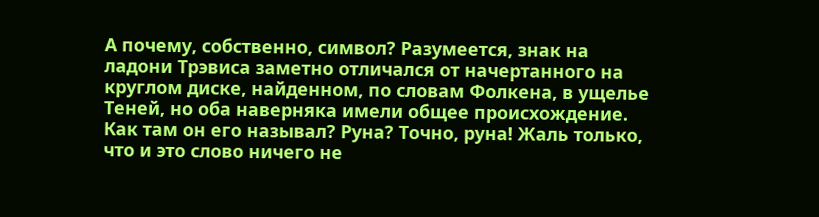А почему, собственно, символ? Разумеется, знак на ладони Трэвиса заметно отличался от начертанного на круглом диске, найденном, по словам Фолкена, в ущелье Теней, но оба наверняка имели общее происхождение. Как там он его называл? Руна? Точно, руна! Жаль только, что и это слово ничего не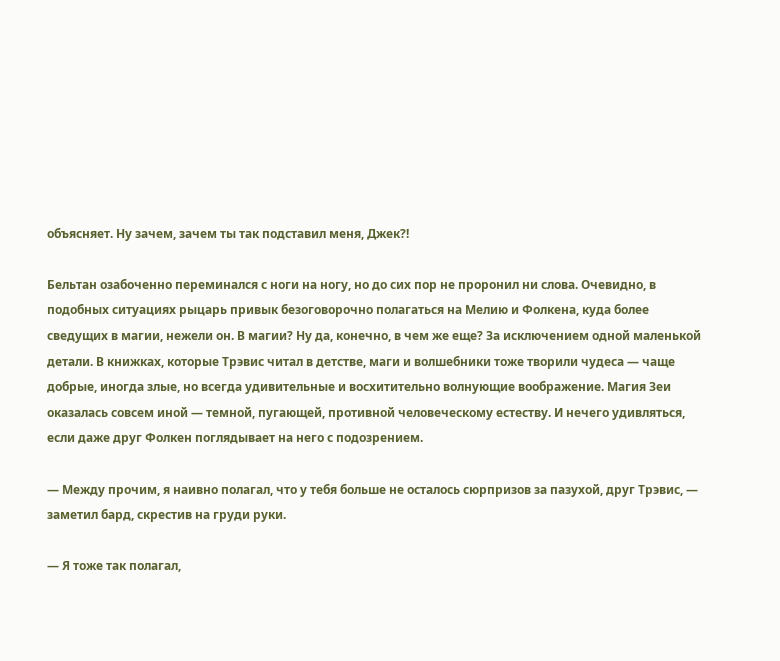объясняет. Ну зачем, зачем ты так подставил меня, Джек?!

Бельтан озабоченно переминался с ноги на ногу, но до сих пор не проронил ни слова. Очевидно, в подобных ситуациях рыцарь привык безоговорочно полагаться на Мелию и Фолкена, куда более сведущих в магии, нежели он. В магии? Ну да, конечно, в чем же еще? За исключением одной маленькой детали. В книжках, которые Трэвис читал в детстве, маги и волшебники тоже творили чудеса — чаще добрые, иногда злые, но всегда удивительные и восхитительно волнующие воображение. Магия Зеи оказалась совсем иной — темной, пугающей, противной человеческому естеству. И нечего удивляться, если даже друг Фолкен поглядывает на него с подозрением.

— Между прочим, я наивно полагал, что у тебя больше не осталось сюрпризов за пазухой, друг Трэвис, — заметил бард, скрестив на груди руки.

— Я тоже так полагал,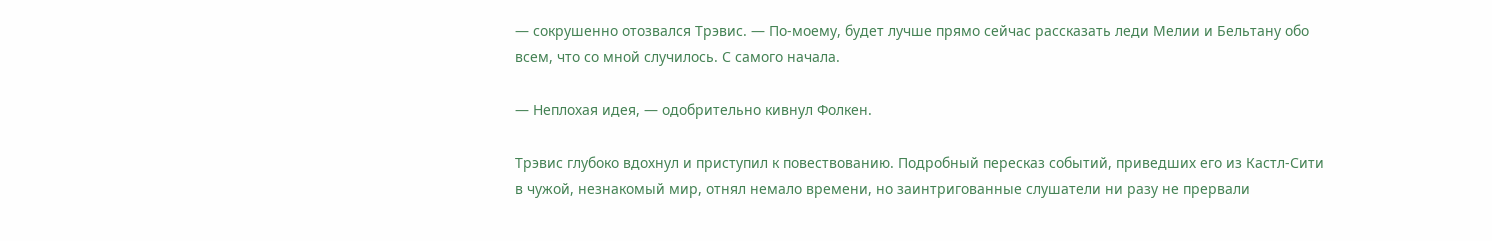— сокрушенно отозвался Трэвис. — По-моему, будет лучше прямо сейчас рассказать леди Мелии и Бельтану обо всем, что со мной случилось. С самого начала.

— Неплохая идея, — одобрительно кивнул Фолкен.

Трэвис глубоко вдохнул и приступил к повествованию. Подробный пересказ событий, приведших его из Кастл-Сити в чужой, незнакомый мир, отнял немало времени, но заинтригованные слушатели ни разу не прервали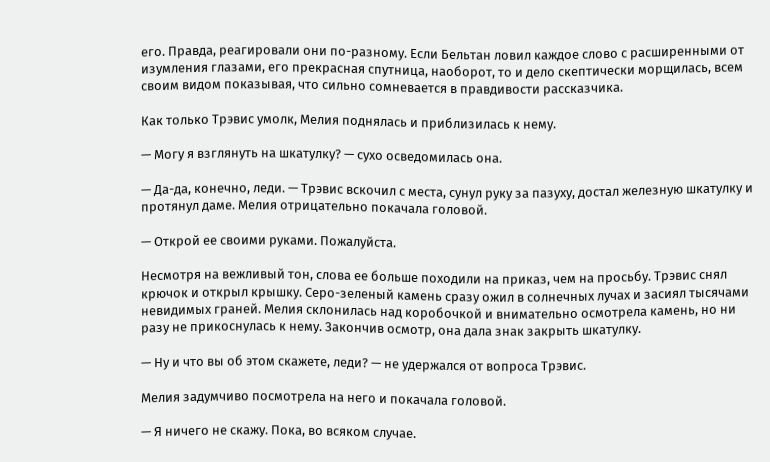его. Правда, реагировали они по-разному. Если Бельтан ловил каждое слово с расширенными от изумления глазами, его прекрасная спутница, наоборот, то и дело скептически морщилась, всем своим видом показывая, что сильно сомневается в правдивости рассказчика.

Как только Трэвис умолк, Мелия поднялась и приблизилась к нему.

— Могу я взглянуть на шкатулку? — сухо осведомилась она.

— Да-да, конечно, леди. — Трэвис вскочил с места, сунул руку за пазуху, достал железную шкатулку и протянул даме. Мелия отрицательно покачала головой.

— Открой ее своими руками. Пожалуйста.

Несмотря на вежливый тон, слова ее больше походили на приказ, чем на просьбу. Трэвис снял крючок и открыл крышку. Серо-зеленый камень сразу ожил в солнечных лучах и засиял тысячами невидимых граней. Мелия склонилась над коробочкой и внимательно осмотрела камень, но ни разу не прикоснулась к нему. Закончив осмотр, она дала знак закрыть шкатулку.

— Ну и что вы об этом скажете, леди? — не удержался от вопроса Трэвис.

Мелия задумчиво посмотрела на него и покачала головой.

— Я ничего не скажу. Пока, во всяком случае.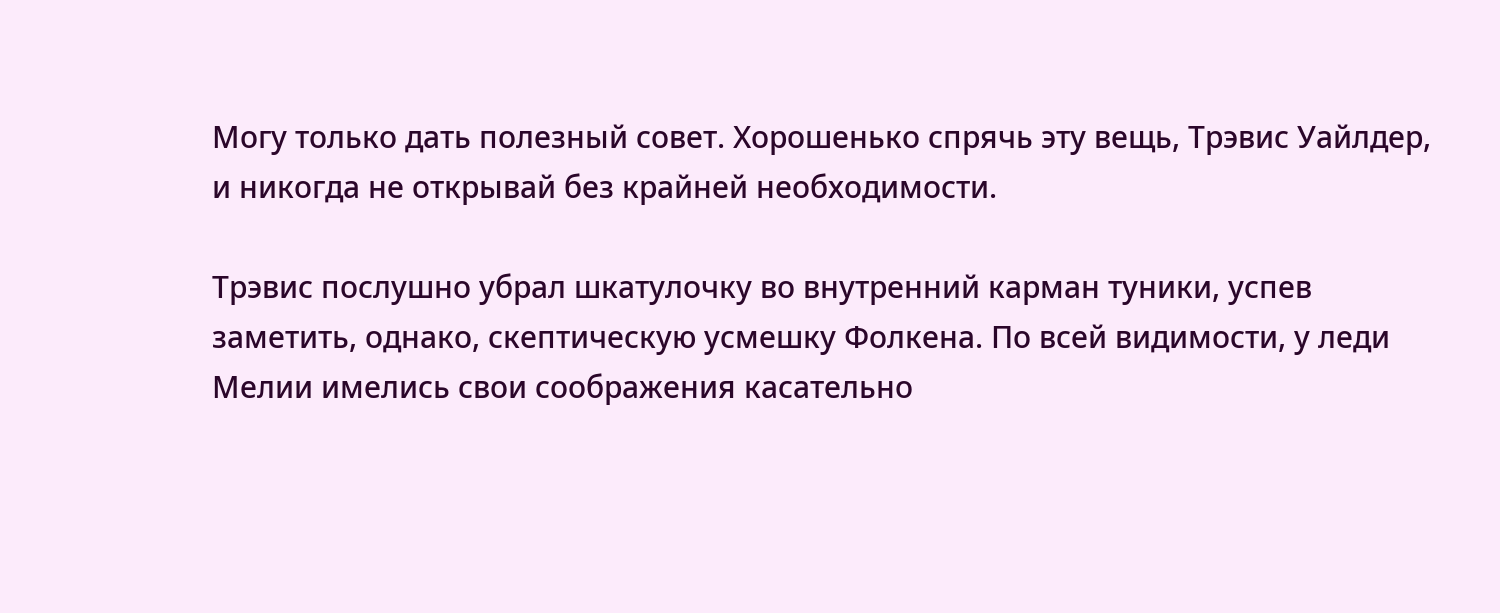Могу только дать полезный совет. Хорошенько спрячь эту вещь, Трэвис Уайлдер, и никогда не открывай без крайней необходимости.

Трэвис послушно убрал шкатулочку во внутренний карман туники, успев заметить, однако, скептическую усмешку Фолкена. По всей видимости, у леди Мелии имелись свои соображения касательно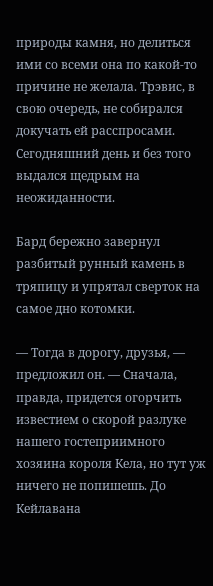природы камня, но делиться ими со всеми она по какой-то причине не желала. Трэвис, в свою очередь, не собирался докучать ей расспросами. Сегодняшний день и без того выдался щедрым на неожиданности.

Бард бережно завернул разбитый рунный камень в тряпицу и упрятал сверток на самое дно котомки.

— Тогда в дорогу, друзья, — предложил он. — Сначала, правда, придется огорчить известием о скорой разлуке нашего гостеприимного хозяина короля Кела, но тут уж ничего не попишешь. До Кейлавана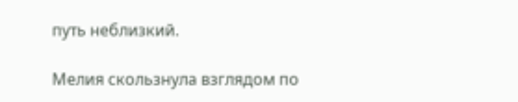путь неблизкий.

Мелия скользнула взглядом по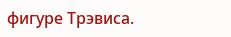фигуре Трэвиса.